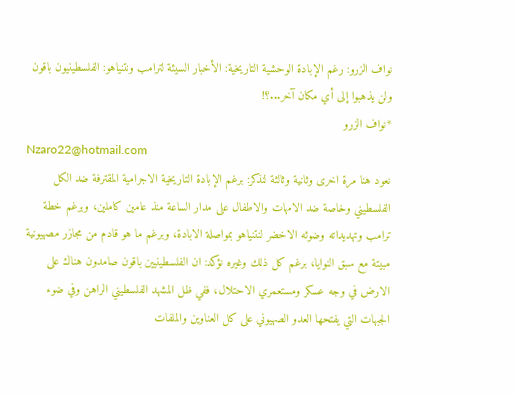نواف الزرو: رغم الإبادة الوحشية التاريخية: الأخبار السيئة لترامب ونتنياهو: الفلسطينيون باقون ولن يذهبوا إلى أي مكان آخر...؟!
*نواف الزرو
Nzaro22@hotmail.com
نعود هنا مرة اخرى وثانية وثالثة لنذكر: برغم الإبادة التاريخية الاجرامية المقترفة ضد الكل الفلسطيني وخاصة ضد الامهات والاطفال على مدار الساعة منذ عامين كاملين، وبرغم خطة ترامب وتهديداته وضوئه الاخضر لنتنياهو بمواصلة الابادة، وبرغم ما هو قادم من مجازر مصهيونية مبيتة مع سبق النوايا، برغم كل ذلك وغيره نؤكد: ان الفلسطينيين باقون صامدون هناك على الارض في وجه عسكر ومستعمري الاحتلال، ففي ظل المشهد الفلسطيني الراهن وفي ضوء الجبهات التي يفتحها العدو الصهيوني على كل العناوين والملفات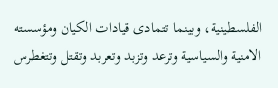الفلسطينية، وبينما تتمادى قيادات الكيان ومؤسسته الامنية والسياسية وترعد وتزبد وتعربد وتقتل وتتغطرس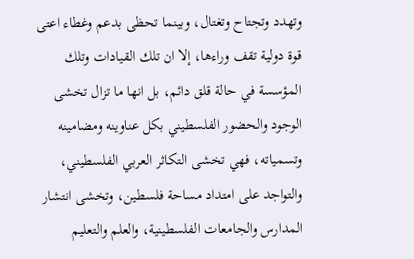وتهدد وتجتاح وتغتال، وبينما تحظى بدعم وغطاء اعتى قوة دولية تقف وراءها، إلا ان تلك القيادات وتلك المؤسسة في حالة قلق دائم، بل انها ما تزال تخشى الوجود والحضور الفلسطيني بكل عناوينه ومضامينه وتسمياته، فهي تخشى التكاثر العربي الفلسطيني، والتواجد على امتداد مساحة فلسطين، وتخشى انتشار المدارس والجامعات الفلسطينية، والعلم والتعليم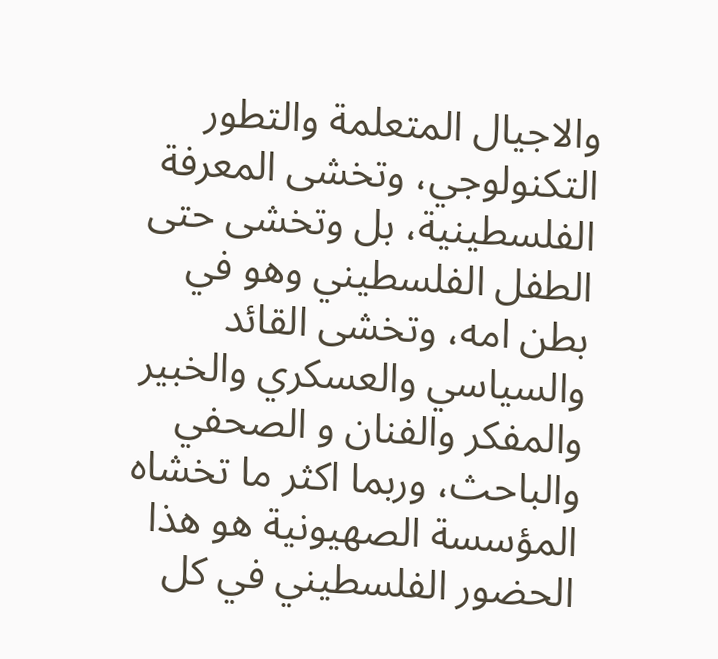والاجيال المتعلمة والتطور التكنولوجي، وتخشى المعرفة الفلسطينية، بل وتخشى حتى الطفل الفلسطيني وهو في بطن امه، وتخشى القائد والسياسي والعسكري والخبير والمفكر والفنان و الصحفي والباحث، وربما اكثر ما تخشاه المؤسسة الصهيونية هو هذا الحضور الفلسطيني في كل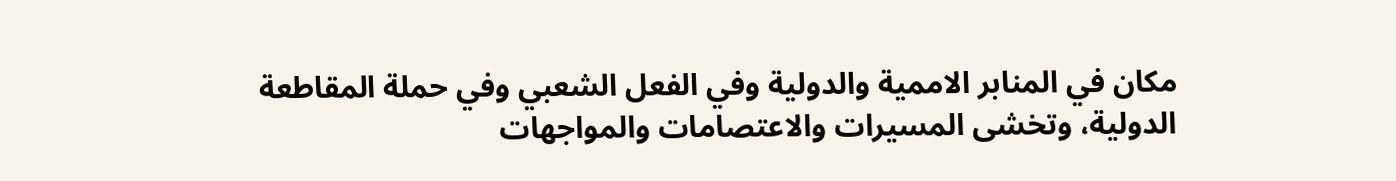مكان في المنابر الاممية والدولية وفي الفعل الشعبي وفي حملة المقاطعة الدولية، وتخشى المسيرات والاعتصامات والمواجهات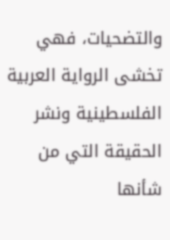والتضحيات، فهي تخشى الرواية العربية الفلسطينية ونشر الحقيقة التي من شأنها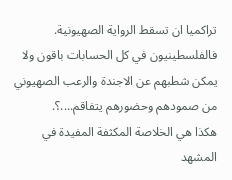تراكميا ان تسقط الرواية الصهيونية.
فالفلسطينيون في كل الحسابات باقون ولا يمكن شطبهم عن الاجندة والرعب الصهيوني من صمودهم وحضورهم يتفاقم....؟.
هكذا هي الخلاصة المكثفة المفيدة في المشهد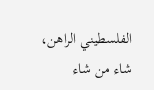الفلسطيني الراهن، شاء من شاء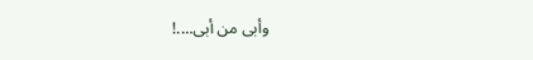وأبى من أبى....!